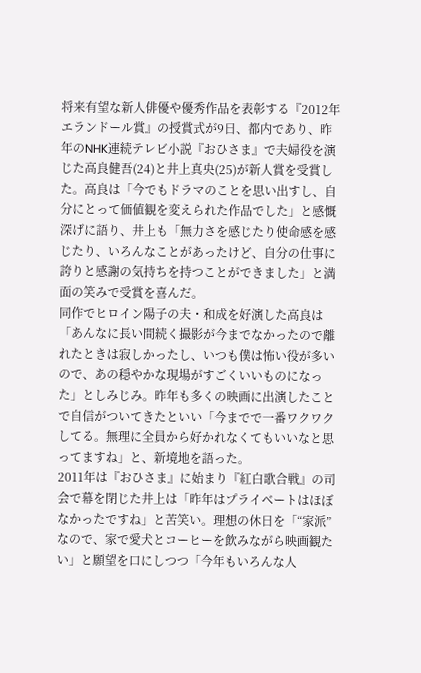将来有望な新人俳優や優秀作品を表彰する『2012年 エランドール賞』の授賞式が9日、都内であり、昨年のNHK連続テレビ小説『おひさま』で夫婦役を演じた高良健吾(24)と井上真央(25)が新人賞を受賞した。高良は「今でもドラマのことを思い出すし、自分にとって価値観を変えられた作品でした」と感慨深げに語り、井上も「無力さを感じたり使命感を感じたり、いろんなことがあったけど、自分の仕事に誇りと感謝の気持ちを持つことができました」と満面の笑みで受賞を喜んだ。
同作でヒロイン陽子の夫・和成を好演した高良は「あんなに長い間続く撮影が今までなかったので離れたときは寂しかったし、いつも僕は怖い役が多いので、あの穏やかな現場がすごくいいものになった」としみじみ。昨年も多くの映画に出演したことで自信がついてきたといい「今までで一番ワクワクしてる。無理に全員から好かれなくてもいいなと思ってますね」と、新境地を語った。
2011年は『おひさま』に始まり『紅白歌合戦』の司会で幕を閉じた井上は「昨年はプライベートはほぼなかったですね」と苦笑い。理想の休日を「“家派”なので、家で愛犬とコーヒーを飲みながら映画観たい」と願望を口にしつつ「今年もいろんな人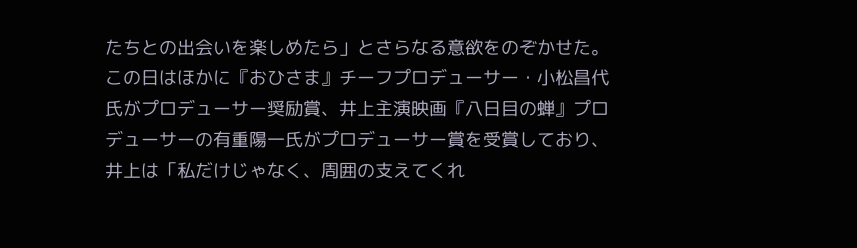たちとの出会いを楽しめたら」とさらなる意欲をのぞかせた。
この日はほかに『おひさま』チーフプロデューサー・小松昌代氏がプロデューサー奨励賞、井上主演映画『八日目の蝉』プロデューサーの有重陽一氏がプロデューサー賞を受賞しており、井上は「私だけじゃなく、周囲の支えてくれ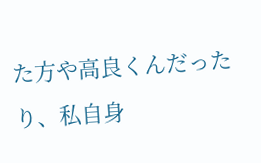た方や高良くんだったり、私自身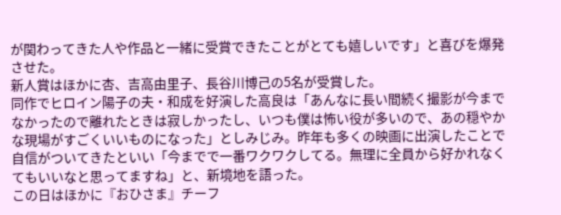が関わってきた人や作品と一緒に受賞できたことがとても嬉しいです」と喜びを爆発させた。
新人賞はほかに杏、吉高由里子、長谷川博己の5名が受賞した。
同作でヒロイン陽子の夫・和成を好演した高良は「あんなに長い間続く撮影が今までなかったので離れたときは寂しかったし、いつも僕は怖い役が多いので、あの穏やかな現場がすごくいいものになった」としみじみ。昨年も多くの映画に出演したことで自信がついてきたといい「今までで一番ワクワクしてる。無理に全員から好かれなくてもいいなと思ってますね」と、新境地を語った。
この日はほかに『おひさま』チーフ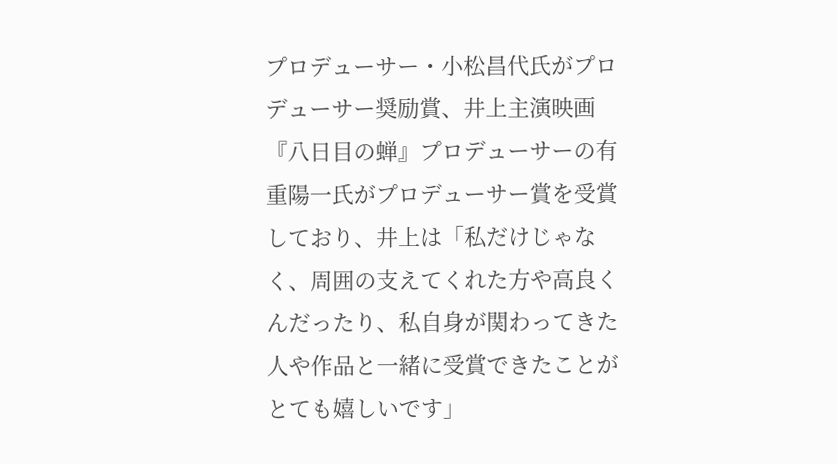プロデューサー・小松昌代氏がプロデューサー奨励賞、井上主演映画『八日目の蝉』プロデューサーの有重陽一氏がプロデューサー賞を受賞しており、井上は「私だけじゃなく、周囲の支えてくれた方や高良くんだったり、私自身が関わってきた人や作品と一緒に受賞できたことがとても嬉しいです」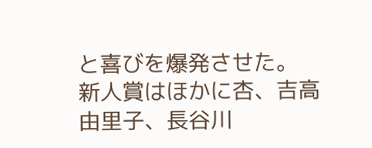と喜びを爆発させた。
新人賞はほかに杏、吉高由里子、長谷川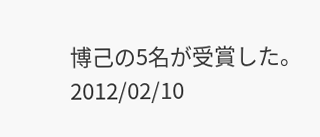博己の5名が受賞した。
2012/02/10